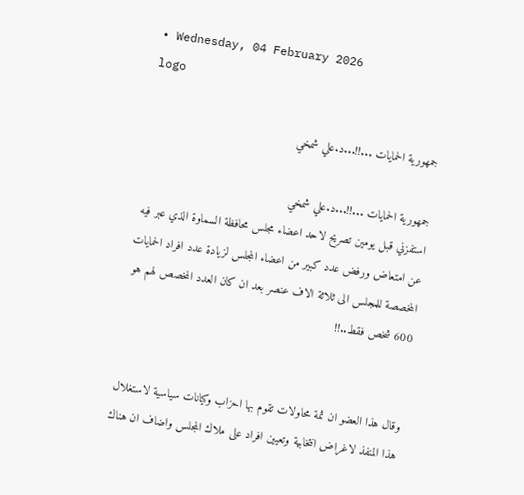• Wednesday, 04 February 2026
logo

جمهورية الحمايات ...!!...د.علي شمخي

جمهورية الحمايات ...!!...د.علي شمخي
استفزني قبل يومين تصريح لاحد اعضاء مجلس محافظة السماوة الذي عبر فيه عن امتعاض ورفض عدد كبير من اعضاء المجلس لزيادة عدد افراد الحمايات المخصصة للمجلس الى ثلاثة الاف عنصر بعد ان كان العدد المخصص لهم هو 600 شخص فقط..!!


وقال هذا العضو ان ثمة محاولات تقوم بها احزاب وكيانات سياسية لاستغلال هذا المنفذ لاغراض انتخابية وتعيين افراد على ملاك المجلس واضاف ان هناك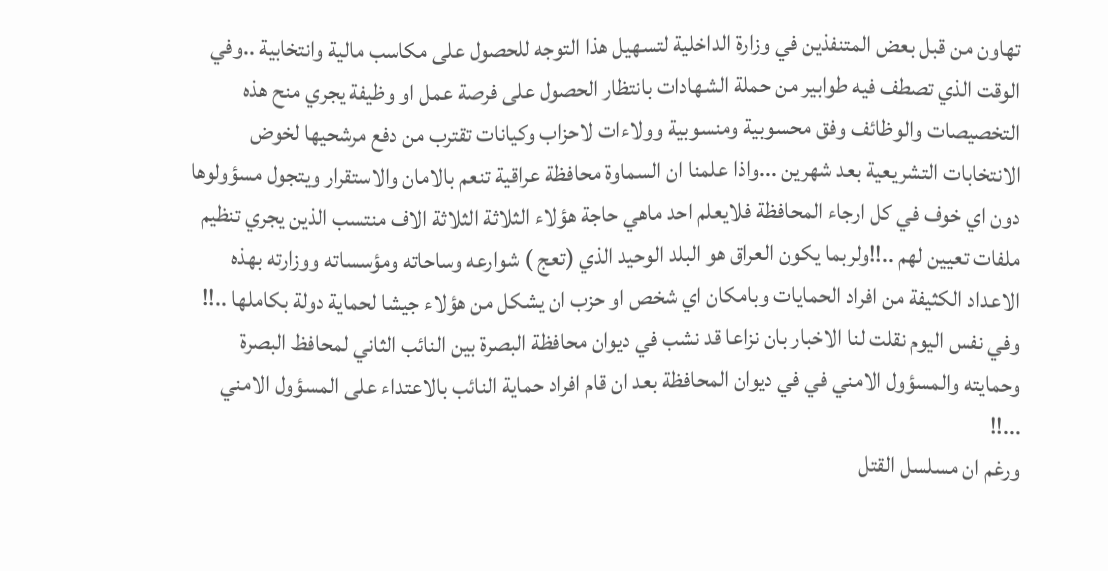تهاون من قبل بعض المتنفذين في وزارة الداخلية لتسهيل هذا التوجه للحصول على مكاسب مالية وانتخابية ..وفي الوقت الذي تصطف فيه طوابير من حملة الشهادات بانتظار الحصول على فرصة عمل او وظيفة يجري منح هذه التخصيصات والوظائف وفق محسوبية ومنسوبية وولاءات لاحزاب وكيانات تقترب من دفع مرشحيها لخوض الانتخابات التشريعية بعد شهرين ...واذا علمنا ان السماوة محافظة عراقية تنعم بالامان والاستقرار ويتجول مسؤولوها دون اي خوف في كل ارجاء المحافظة فلايعلم احد ماهي حاجة هؤلاء الثلاثة الثلاثة الاف منتسب الذين يجري تنظيم ملفات تعيين لهم ..!!ولربما يكون العراق هو البلد الوحيد الذي (تعج ) شوارعه وساحاته ومؤسساته ووزارته بهذه الاعداد الكثيفة من افراد الحمايات وبامكان اي شخص او حزب ان يشكل من هؤلاء جيشا لحماية دولة بكاملها ..!!
وفي نفس اليوم نقلت لنا الاخبار بان نزاعا قد نشب في ديوان محافظة البصرة بين النائب الثاني لمحافظ البصرة وحمايته والمسؤول الامني في في ديوان المحافظة بعد ان قام افراد حماية النائب بالاعتداء على المسؤول الامني ...!!
ورغم ان مسلسل القتل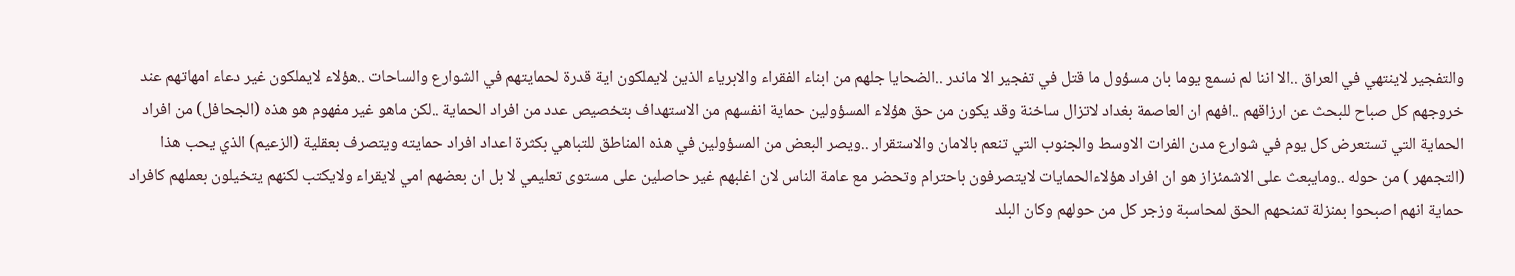والتفجير لاينتهي في العراق ..الا اننا لم نسمع يوما بان مسؤول ما قتل في تفجير الا ماندر ..الضحايا جلهم من ابناء الفقراء والابرياء الذين لايملكون اية قدرة لحمايتهم في الشوارع والساحات ..هؤلاء لايملكون غير دعاء امهاتهم عند خروجهم كل صباح للبحث عن ارزاقهم ..افهم ان العاصمة بغداد لاتزال ساخنة وقد يكون من حق هؤلاء المسؤولين حماية انفسهم من الاستهداف بتخصيص عدد من افراد الحماية ..لكن ماهو غير مفهوم هو هذه (الجحافل) من افراد الحماية التي تستعرض كل يوم في شوارع مدن الفرات الاوسط والجنوب التي تنعم بالامان والاستقرار ..ويصر البعض من المسؤولين في هذه المناطق للتباهي بكثرة اعداد افراد حمايته ويتصرف بعقلية (الزعيم) الذي يحب هذا (التجمهر ) من حوله ..ومايبعث على الاشمئزاز هو ان افراد هؤلاءالحمايات لايتصرفون باحترام وتحضر مع عامة الناس لان اغلبهم غير حاصلين على مستوى تعليمي لا بل ان بعضهم امي لايقراء ولايكتب لكنهم يتخيلون بعملهم كافراد حماية انهم اصبحوا بمنزلة تمنحهم الحق لمحاسبة وزجر كل من حولهم وكان البلد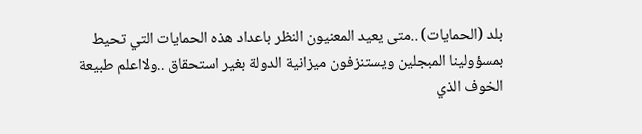بلد (الحمايات) ..متى يعيد المعنيون النظر باعداد هذه الحمايات التي تحيط بمسؤولينا المبجلين ويستنزفون ميزانية الدولة بغير استحقاق ..ولااعلم طبيعة الخوف الذي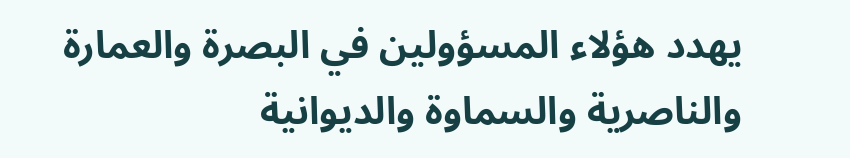يهدد هؤلاء المسؤولين في البصرة والعمارة والناصرية والسماوة والديوانية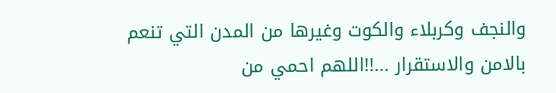والنجف وكربلاء والكوت وغيرها من المدن التي تنعم بالامن والاستقرار ...!!اللهم احمي من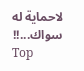لاحماية له سواك...!!
Top